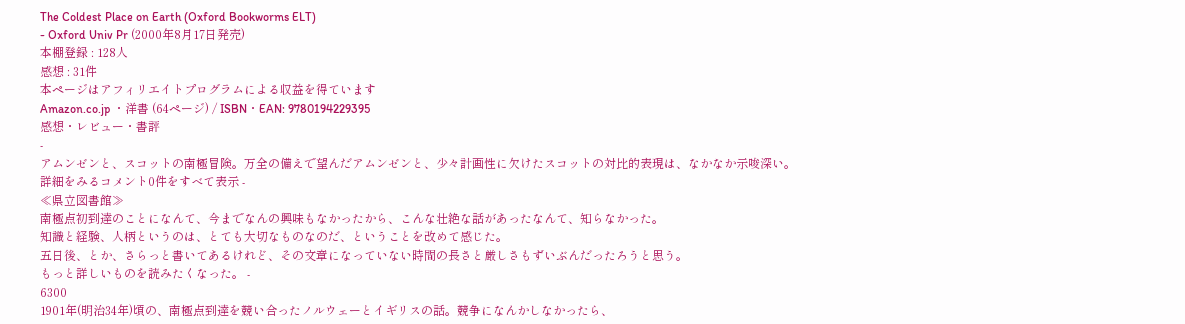The Coldest Place on Earth (Oxford Bookworms ELT)
- Oxford Univ Pr (2000年8月17日発売)
本棚登録 : 128人
感想 : 31件
本ページはアフィリエイトプログラムによる収益を得ています
Amazon.co.jp ・洋書 (64ページ) / ISBN・EAN: 9780194229395
感想・レビュー・書評
-
アムンゼンと、スコットの南極冒険。万全の備えで望んだアムンゼンと、少々計画性に欠けたスコットの対比的表現は、なかなか示唆深い。
詳細をみるコメント0件をすべて表示 -
≪県立図書館≫
南極点初到達のことになんて、今までなんの興味もなかったから、こんな壮絶な話があったなんて、知らなかった。
知識と経験、人柄というのは、とても大切なものなのだ、ということを改めて感じた。
五日後、とか、さらっと書いてあるけれど、その文章になっていない時間の長さと厳しさもずいぶんだったろうと思う。
もっと詳しいものを読みたくなった。 -
6300
1901年(明治34年)頃の、南極点到達を競い合ったノルウェーとイギリスの話。競争になんかしなかったら、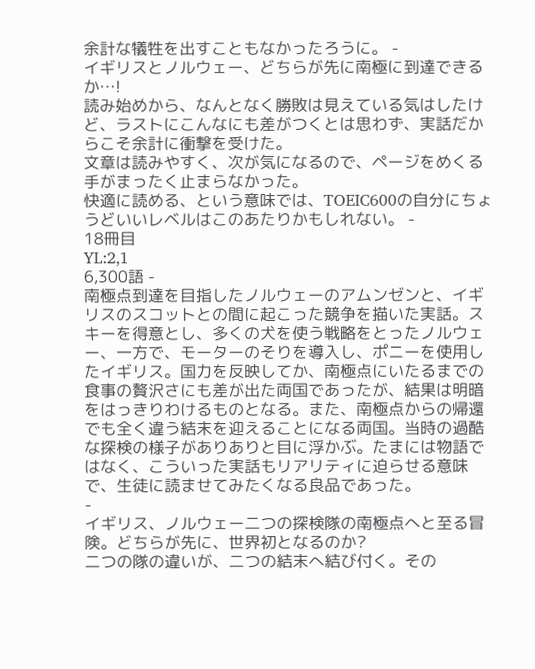余計な犠牲を出すこともなかったろうに。 -
イギリスとノルウェー、どちらが先に南極に到達できるか…!
読み始めから、なんとなく勝敗は見えている気はしたけど、ラストにこんなにも差がつくとは思わず、実話だからこそ余計に衝撃を受けた。
文章は読みやすく、次が気になるので、ページをめくる手がまったく止まらなかった。
快適に読める、という意味では、TOEIC600の自分にちょうどいいレベルはこのあたりかもしれない。 -
18冊目
YL:2,1
6,300語 -
南極点到達を目指したノルウェーのアムンゼンと、イギリスのスコットとの間に起こった競争を描いた実話。スキーを得意とし、多くの犬を使う戦略をとったノルウェー、一方で、モーターのそりを導入し、ポニーを使用したイギリス。国力を反映してか、南極点にいたるまでの食事の贅沢さにも差が出た両国であったが、結果は明暗をはっきりわけるものとなる。また、南極点からの帰還でも全く違う結末を迎えることになる両国。当時の過酷な探検の様子がありありと目に浮かぶ。たまには物語ではなく、こういった実話もリアリティに迫らせる意味で、生徒に読ませてみたくなる良品であった。
-
イギリス、ノルウェー二つの探検隊の南極点へと至る冒険。どちらが先に、世界初となるのか?
二つの隊の違いが、二つの結末へ結び付く。その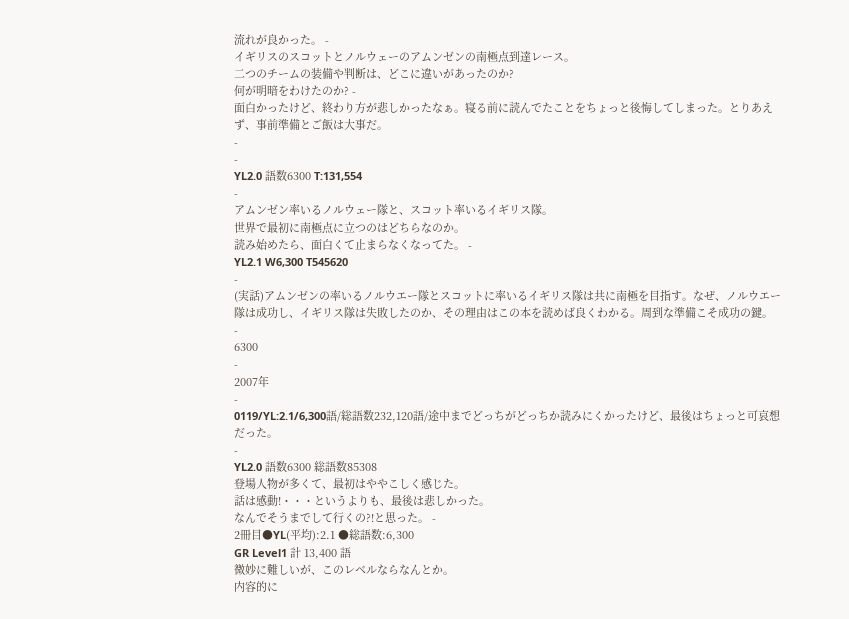流れが良かった。 -
イギリスのスコットとノルウェーのアムンゼンの南極点到達レース。
二つのチームの装備や判断は、どこに違いがあったのか?
何が明暗をわけたのか? -
面白かったけど、終わり方が悲しかったなぁ。寝る前に読んでたことをちょっと後悔してしまった。とりあえず、事前準備とご飯は大事だ。
-
-
YL2.0 語数6300 T:131,554
-
アムンゼン率いるノルウェー隊と、スコット率いるイギリス隊。
世界で最初に南極点に立つのはどちらなのか。
読み始めたら、面白くて止まらなくなってた。 -
YL2.1 W6,300 T545620
-
(実話)アムンゼンの率いるノルウエー隊とスコットに率いるイギリス隊は共に南極を目指す。なぜ、ノルウエー隊は成功し、イギリス隊は失敗したのか、その理由はこの本を読めば良くわかる。周到な準備こそ成功の鍵。
-
6300
-
2007年
-
0119/YL:2.1/6,300語/総語数232,120語/途中までどっちがどっちか読みにくかったけど、最後はちょっと可哀想だった。
-
YL2.0 語数6300 総語数85308
登場人物が多くて、最初はややこしく感じた。
話は感動!・・・というよりも、最後は悲しかった。
なんでそうまでして行くの?!と思った。 -
2冊目●YL(平均):2.1 ●総語数:6,300
GR Level1 計 13,400 語
微妙に難しいが、このレベルならなんとか。
内容的に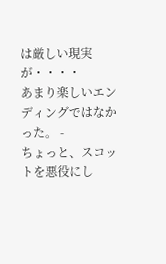は厳しい現実が・・・・
あまり楽しいエンディングではなかった。 -
ちょっと、スコットを悪役にし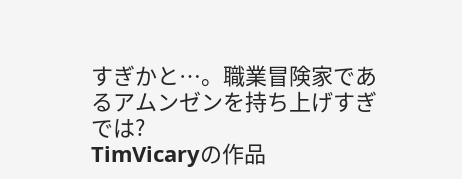すぎかと…。職業冒険家であるアムンゼンを持ち上げすぎでは?
TimVicaryの作品